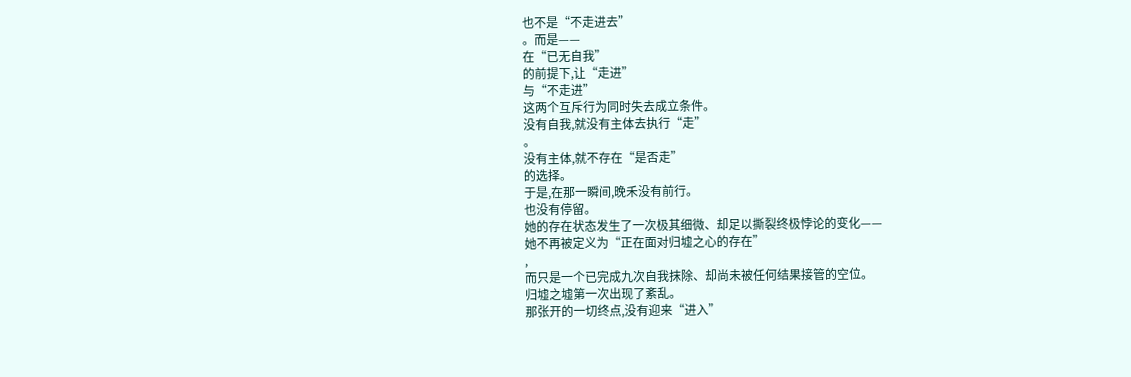也不是“不走进去”
。而是——
在“已无自我”
的前提下,让“走进”
与“不走进”
这两个互斥行为同时失去成立条件。
没有自我,就没有主体去执行“走”
。
没有主体,就不存在“是否走”
的选择。
于是,在那一瞬间,晚禾没有前行。
也没有停留。
她的存在状态发生了一次极其细微、却足以撕裂终极悖论的变化——
她不再被定义为“正在面对归墟之心的存在”
,
而只是一个已完成九次自我抹除、却尚未被任何结果接管的空位。
归墟之墟第一次出现了紊乱。
那张开的一切终点,没有迎来“进入”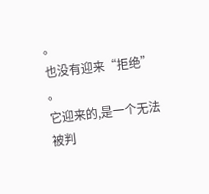。
也没有迎来“拒绝”
。
它迎来的,是一个无法被判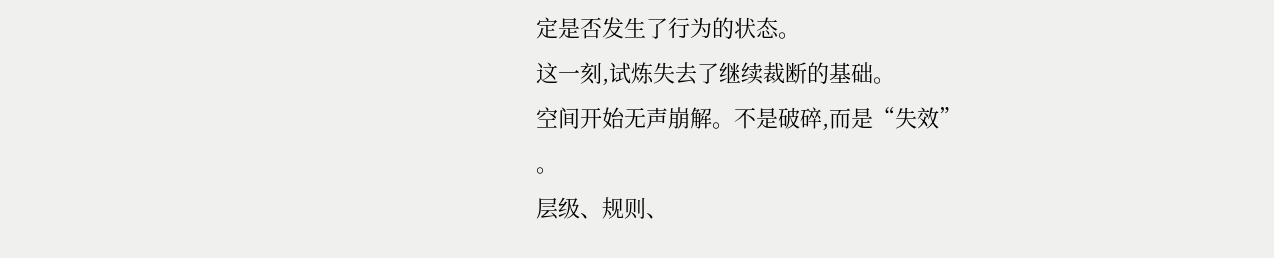定是否发生了行为的状态。
这一刻,试炼失去了继续裁断的基础。
空间开始无声崩解。不是破碎,而是“失效”
。
层级、规则、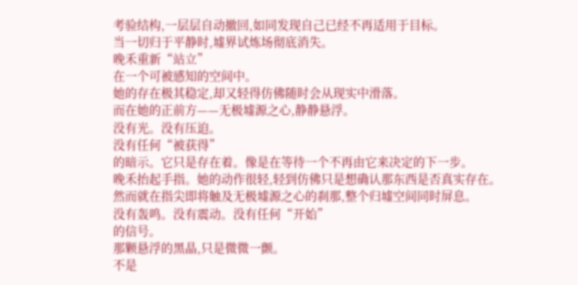考验结构,一层层自动撤回,如同发现自己已经不再适用于目标。
当一切归于平静时,墟界试炼场彻底消失。
晚禾重新“站立”
在一个可被感知的空间中。
她的存在极其稳定,却又轻得仿佛随时会从现实中滑落。
而在她的正前方——无极墟源之心,静静悬浮。
没有光。没有压迫。
没有任何“被获得”
的暗示。它只是存在着。像是在等待一个不再由它来决定的下一步。
晚禾抬起手指。她的动作很轻,轻到仿佛只是想确认那东西是否真实存在。
然而就在指尖即将触及无极墟源之心的刹那,整个归墟空间同时屏息。
没有轰鸣。没有震动。没有任何“开始”
的信号。
那颗悬浮的黑晶,只是微微一颤。
不是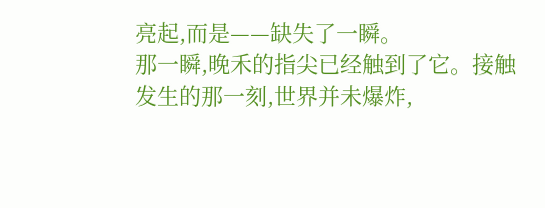亮起,而是——缺失了一瞬。
那一瞬,晚禾的指尖已经触到了它。接触发生的那一刻,世界并未爆炸,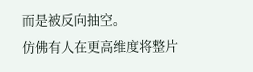而是被反向抽空。
仿佛有人在更高维度将整片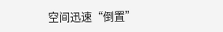空间迅速“倒置”